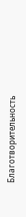Благотворительность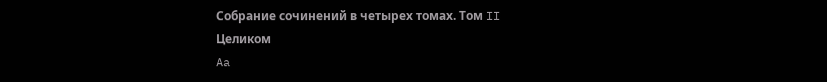Собрание сочинений в четырех томах. Том II
Целиком
Aa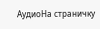АудиоНа страничку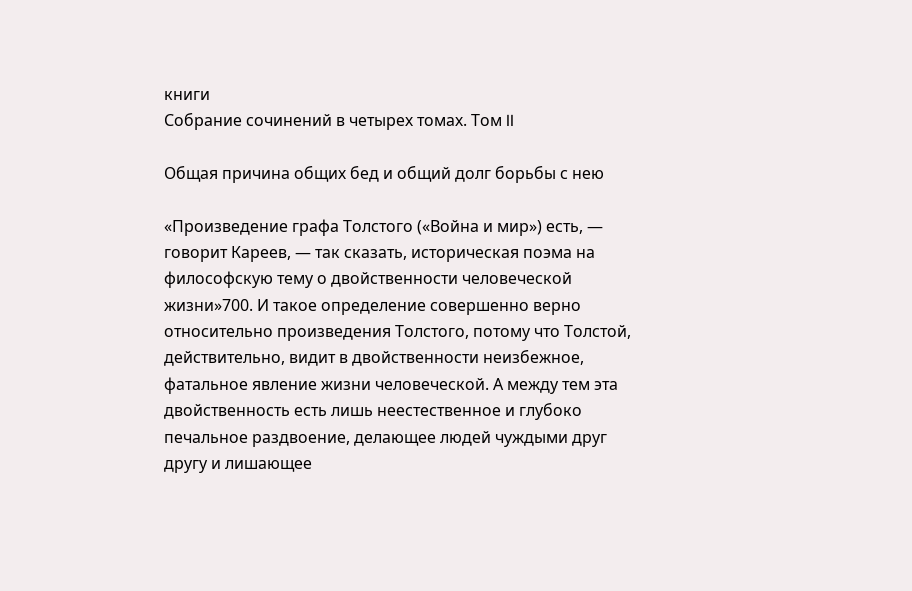книги
Собрание сочинений в четырех томах. Том II

Общая причина общих бед и общий долг борьбы с нею

«Произведение графа Толстого («Война и мир») есть, — говорит Кареев, — так сказать, историческая поэма на философскую тему о двойственности человеческой жизни»700. И такое определение совершенно верно относительно произведения Толстого, потому что Толстой, действительно, видит в двойственности неизбежное, фатальное явление жизни человеческой. А между тем эта двойственность есть лишь неестественное и глубоко печальное раздвоение, делающее людей чуждыми друг другу и лишающее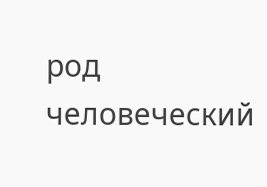род человеческий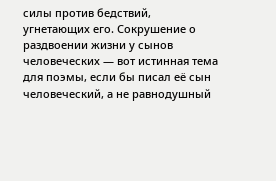силы против бедствий, угнетающих его. Сокрушение о раздвоении жизни у сынов человеческих — вот истинная тема для поэмы, если бы писал её сын человеческий, а не равнодушный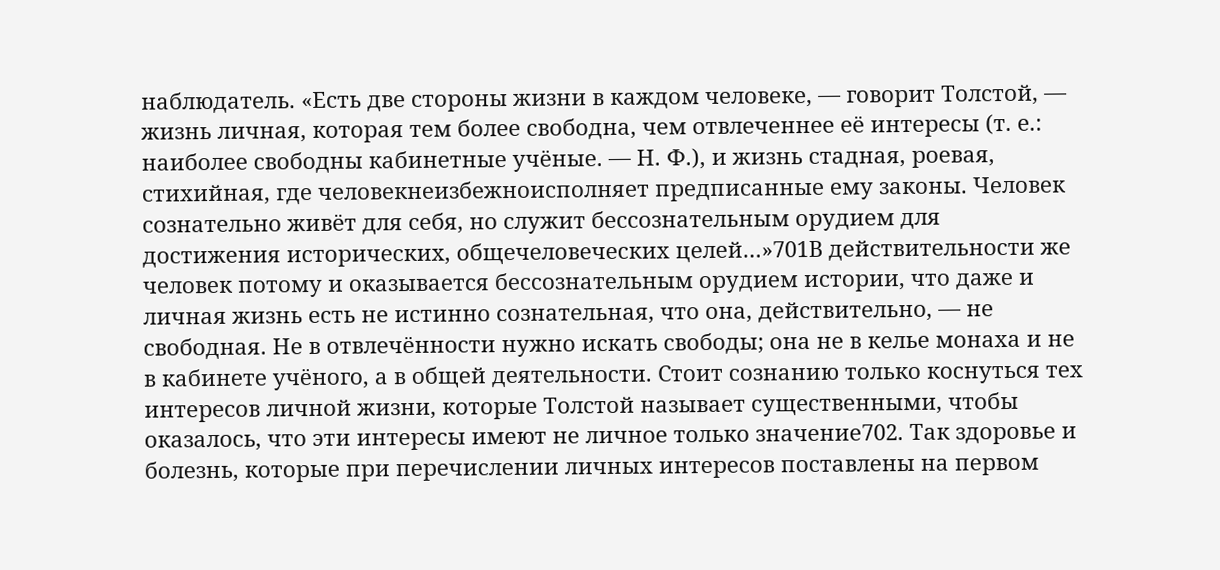наблюдатель. «Есть две стороны жизни в каждом человеке, — говорит Толстой, — жизнь личная, которая тем более свободна, чем отвлеченнее её интересы (т. е.: наиболее свободны кабинетные учёные. — Н. Ф.), и жизнь стадная, роевая, стихийная, где человекнеизбежноисполняет предписанные ему законы. Человек сознательно живёт для себя, но служит бессознательным орудием для достижения исторических, общечеловеческих целей…»701В действительности же человек потому и оказывается бессознательным орудием истории, что даже и личная жизнь есть не истинно сознательная, что она, действительно, — не свободная. Не в отвлечённости нужно искать свободы; она не в келье монаха и не в кабинете учёного, а в общей деятельности. Стоит сознанию только коснуться тех интересов личной жизни, которые Толстой называет существенными, чтобы оказалось, что эти интересы имеют не личное только значение702. Так здоровье и болезнь, которые при перечислении личных интересов поставлены на первом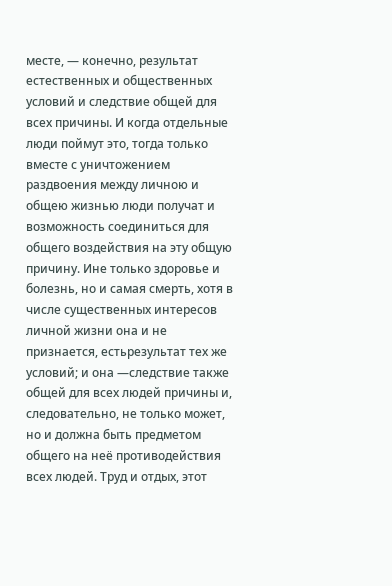месте, — конечно, результат естественных и общественных условий и следствие общей для всех причины. И когда отдельные люди поймут это, тогда только вместе с уничтожением раздвоения между личною и общею жизнью люди получат и возможность соединиться для общего воздействия на эту общую причину. Ине только здоровье и болезнь, но и самая смерть, хотя в числе существенных интересов личной жизни она и не признается, естьрезультат тех же условий; и она —следствие также общей для всех людей причины и, следовательно, не только может, но и должна быть предметом общего на неё противодействия всех людей. Труд и отдых, этот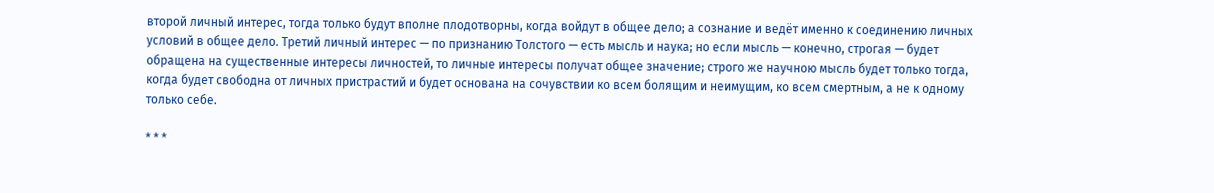второй личный интерес, тогда только будут вполне плодотворны, когда войдут в общее дело; а сознание и ведёт именно к соединению личных условий в общее дело. Третий личный интерес — по признанию Толстого — есть мысль и наука; но если мысль — конечно, строгая — будет обращена на существенные интересы личностей, то личные интересы получат общее значение; строго же научною мысль будет только тогда, когда будет свободна от личных пристрастий и будет основана на сочувствии ко всем болящим и неимущим, ко всем смертным, а не к одному только себе.

* * *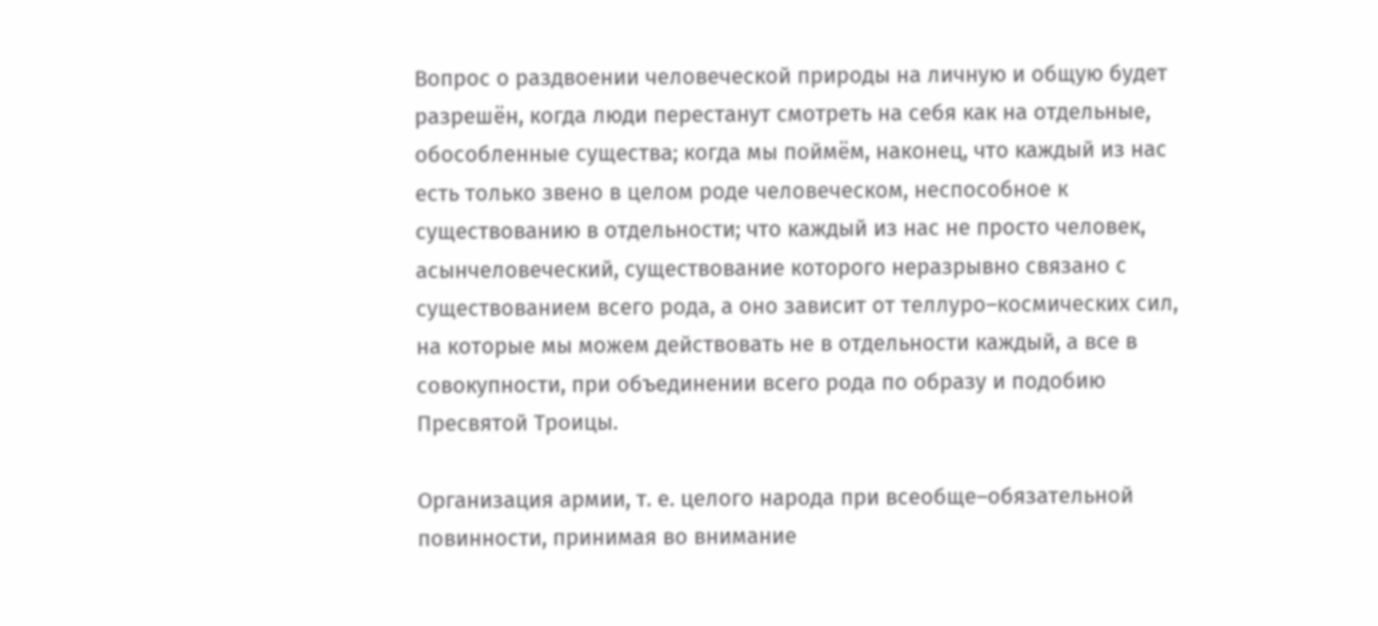Вопрос о раздвоении человеческой природы на личную и общую будет разрешён, когда люди перестанут смотреть на себя как на отдельные, обособленные существа; когда мы поймём, наконец, что каждый из нас есть только звено в целом роде человеческом, неспособное к существованию в отдельности; что каждый из нас не просто человек, асынчеловеческий, существование которого неразрывно связано с существованием всего рода, а оно зависит от теллуро–космических сил, на которые мы можем действовать не в отдельности каждый, а все в совокупности, при объединении всего рода по образу и подобию Пресвятой Троицы.

Организация армии, т. е. целого народа при всеобще–обязательной повинности, принимая во внимание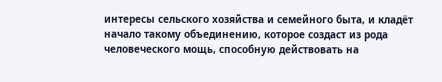интересы сельского хозяйства и семейного быта, и кладёт начало такому объединению, которое создаст из рода человеческого мощь, способную действовать на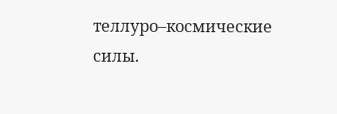теллуро–космические силы.